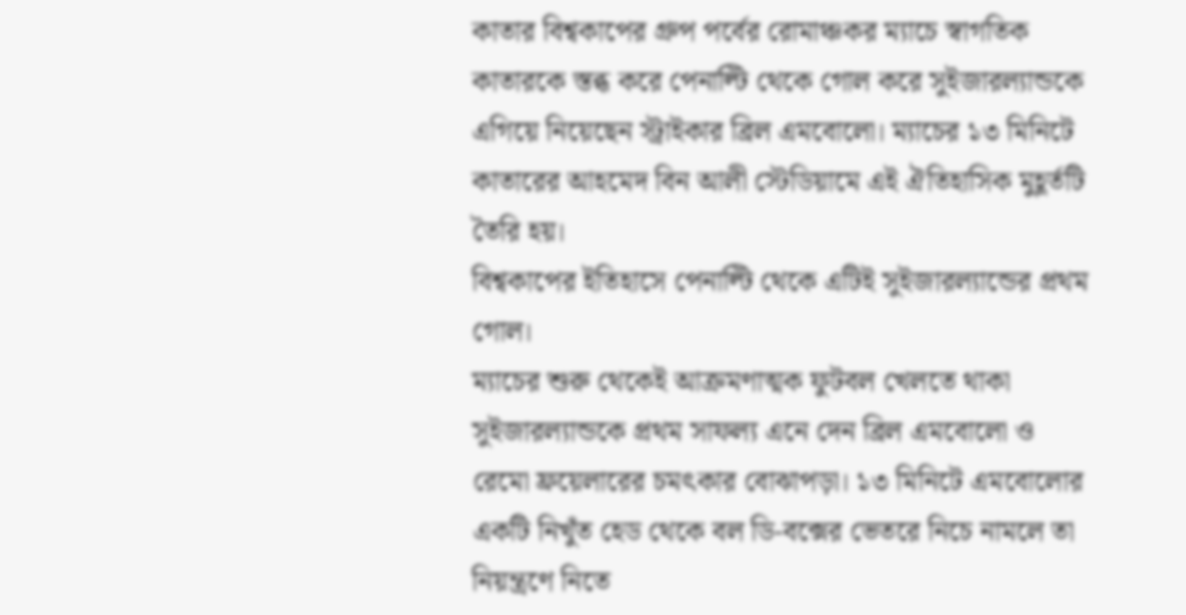কাতার বিশ্বকাপের গ্রুপ পর্বের রোমাঞ্চকর ম্যাচে স্বাগতিক কাতারকে স্তব্ধ করে পেনাল্টি থেকে গোল করে সুইজারল্যান্ডকে এগিয়ে নিয়েছেন স্ট্রাইকার ব্রিল এমবোলো। ম্যাচের ১৩ মিনিটে কাতারের আহমেদ বিন আলী স্টেডিয়ামে এই ঐতিহাসিক মুহূর্তটি তৈরি হয়।
বিশ্বকাপের ইতিহাসে পেনাল্টি থেকে এটিই সুইজারল্যান্ডের প্রথম গোল।
ম্যাচের শুরু থেকেই আক্রমণাত্মক ফুটবল খেলতে থাকা সুইজারল্যান্ডকে প্রথম সাফল্য এনে দেন ব্রিল এমবোলো ও রেমো ফ্রয়েলারের চমৎকার বোঝাপড়া। ১৩ মিনিটে এমবোলোর একটি নিখুঁত হেড থেকে বল ডি-বক্সের ভেতরে নিচে নামলে তা নিয়ন্ত্রণে নিতে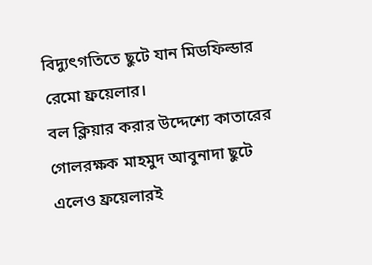বিদ্যুৎগতিতে ছুটে যান মিডফিল্ডার রেমো ফ্রয়েলার।
বল ক্লিয়ার করার উদ্দেশ্যে কাতারের গোলরক্ষক মাহমুদ আবুনাদা ছুটে এলেও ফ্রয়েলারই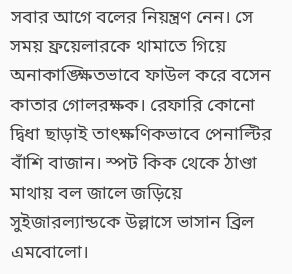সবার আগে বলের নিয়ন্ত্রণ নেন। সে সময় ফ্রয়েলারকে থামাতে গিয়ে অনাকাঙ্ক্ষিতভাবে ফাউল করে বসেন কাতার গোলরক্ষক। রেফারি কোনো দ্বিধা ছাড়াই তাৎক্ষণিকভাবে পেনাল্টির বাঁশি বাজান। স্পট কিক থেকে ঠাণ্ডা মাথায় বল জালে জড়িয়ে সুইজারল্যান্ডকে উল্লাসে ভাসান ব্রিল এমবোলো।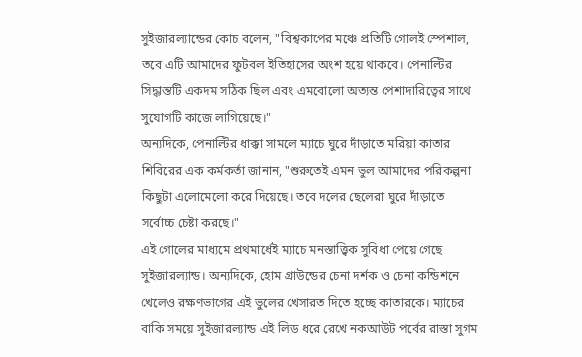সুইজারল্যান্ডের কোচ বলেন, "বিশ্বকাপের মঞ্চে প্রতিটি গোলই স্পেশাল, তবে এটি আমাদের ফুটবল ইতিহাসের অংশ হয়ে থাকবে। পেনাল্টির সিদ্ধান্তটি একদম সঠিক ছিল এবং এমবোলো অত্যন্ত পেশাদারিত্বের সাথে সুযোগটি কাজে লাগিয়েছে।"
অন্যদিকে, পেনাল্টির ধাক্কা সামলে ম্যাচে ঘুরে দাঁড়াতে মরিয়া কাতার শিবিরের এক কর্মকর্তা জানান, "শুরুতেই এমন ভুল আমাদের পরিকল্পনা কিছুটা এলোমেলো করে দিয়েছে। তবে দলের ছেলেরা ঘুরে দাঁড়াতে সর্বোচ্চ চেষ্টা করছে।"
এই গোলের মাধ্যমে প্রথমার্ধেই ম্যাচে মনস্তাত্ত্বিক সুবিধা পেয়ে গেছে সুইজারল্যান্ড। অন্যদিকে, হোম গ্রাউন্ডের চেনা দর্শক ও চেনা কন্ডিশনে খেলেও রক্ষণভাগের এই ভুলের খেসারত দিতে হচ্ছে কাতারকে। ম্যাচের বাকি সময়ে সুইজারল্যান্ড এই লিড ধরে রেখে নকআউট পর্বের রাস্তা সুগম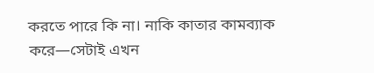করতে পারে কি না। নাকি কাতার কামব্যাক করে—সেটাই এখন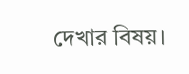দেখার বিষয়।